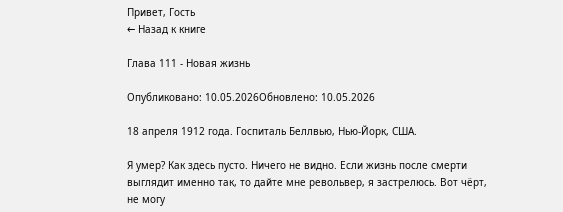Привет, Гость
← Назад к книге

Глава 111 - Новая жизнь

Опубликовано: 10.05.2026Обновлено: 10.05.2026

18 апреля 1912 года. Госпиталь Беллвью, Нью-Йорк, США.

Я умер? Как здесь пусто. Ничего не видно. Если жизнь после смерти выглядит именно так, то дайте мне револьвер, я застрелюсь. Вот чёрт, не могу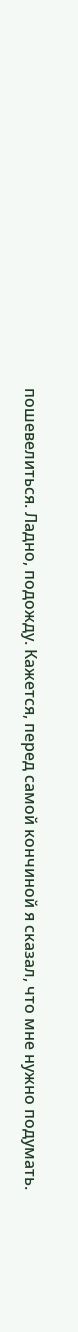пошевелиться. Ладно, подожду. Кажется, перед самой кончиной я сказал, что мне нужно подумать.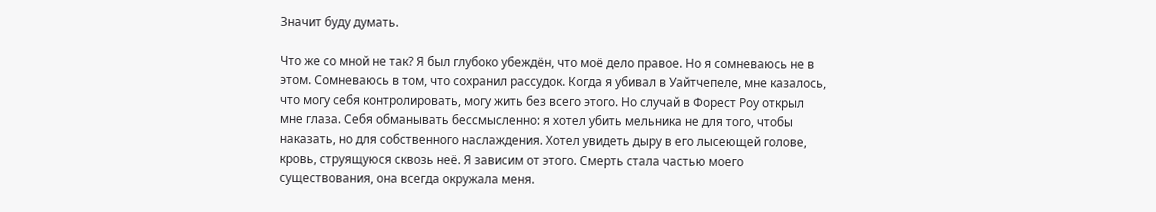Значит буду думать.

Что же со мной не так? Я был глубоко убеждён, что моё дело правое. Но я сомневаюсь не в этом. Сомневаюсь в том, что сохранил рассудок. Когда я убивал в Уайтчепеле, мне казалось, что могу себя контролировать, могу жить без всего этого. Но случай в Форест Роу открыл мне глаза. Себя обманывать бессмысленно: я хотел убить мельника не для того, чтобы наказать, но для собственного наслаждения. Хотел увидеть дыру в его лысеющей голове, кровь, струящуюся сквозь неё. Я зависим от этого. Смерть стала частью моего существования, она всегда окружала меня.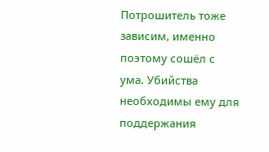Потрошитель тоже зависим, именно поэтому сошёл с ума. Убийства необходимы ему для поддержания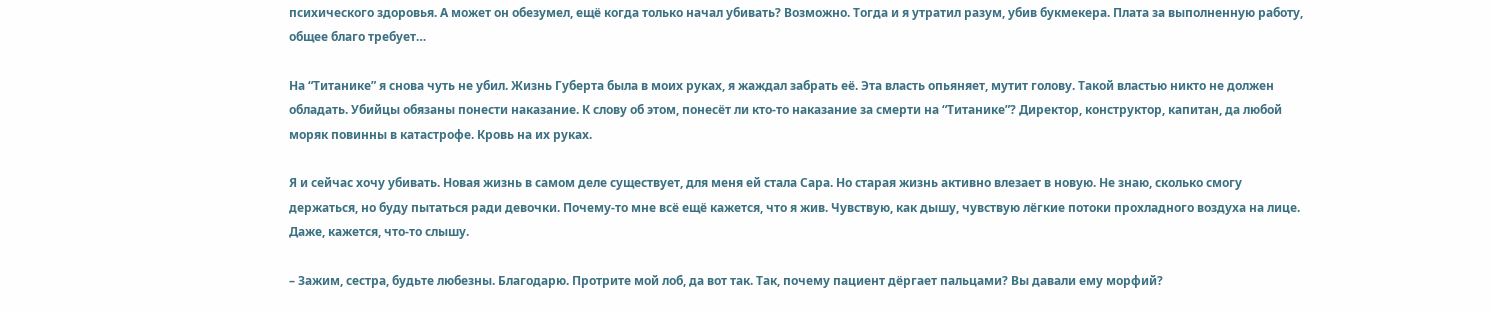психического здоровья. А может он обезумел, ещё когда только начал убивать? Возможно. Тогда и я утратил разум, убив букмекера. Плата за выполненную работу, общее благо требует…

На “Титанике” я снова чуть не убил. Жизнь Губерта была в моих руках, я жаждал забрать её. Эта власть опьяняет, мутит голову. Такой властью никто не должен обладать. Убийцы обязаны понести наказание. К слову об этом, понесёт ли кто-то наказание за смерти на “Титанике”? Директор, конструктор, капитан, да любой моряк повинны в катастрофе. Кровь на их руках.

Я и сейчас хочу убивать. Новая жизнь в самом деле существует, для меня ей стала Сара. Но старая жизнь активно влезает в новую. Не знаю, сколько смогу держаться, но буду пытаться ради девочки. Почему-то мне всё ещё кажется, что я жив. Чувствую, как дышу, чувствую лёгкие потоки прохладного воздуха на лице. Даже, кажется, что-то слышу.

– Зажим, сестра, будьте любезны. Благодарю. Протрите мой лоб, да вот так. Так, почему пациент дёргает пальцами? Вы давали ему морфий?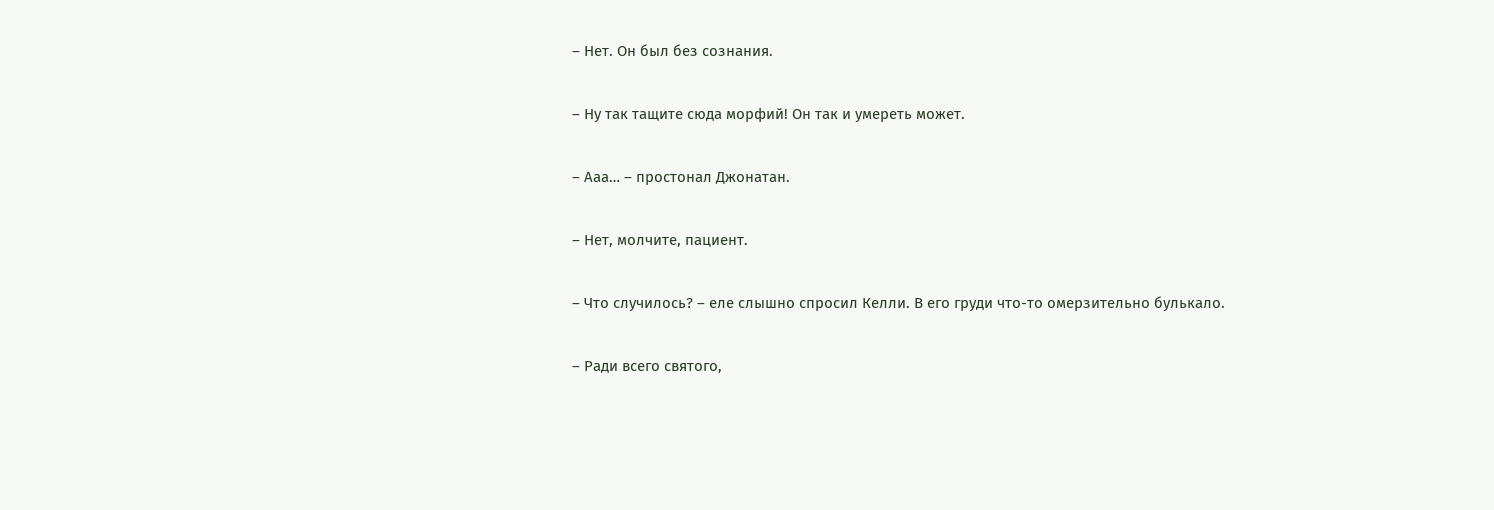– Нет. Он был без сознания.

– Ну так тащите сюда морфий! Он так и умереть может.

– Ааа… – простонал Джонатан.

– Нет, молчите, пациент.

– Что случилось? – еле слышно спросил Келли. В его груди что-то омерзительно булькало.

– Ради всего святого,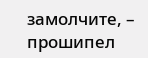замолчите, – прошипел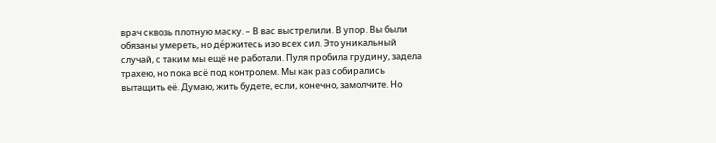врач сквозь плотную маску. – В вас выстрелили. В упор. Вы были обязаны умереть, но де́ржитесь изо всех сил. Это уникальный случай, с таким мы ещё не работали. Пуля пробила грудину, задела трахею, но пока всё под контролем. Мы как раз собирались вытащить её. Думаю, жить будете, если, конечно, замолчите. Но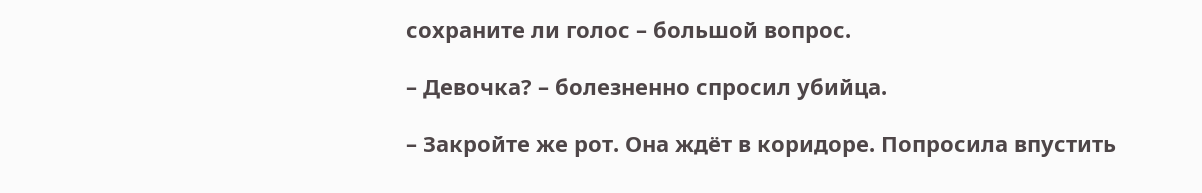сохраните ли голос – большой вопрос.

– Девочка? – болезненно спросил убийца.

– Закройте же рот. Она ждёт в коридоре. Попросила впустить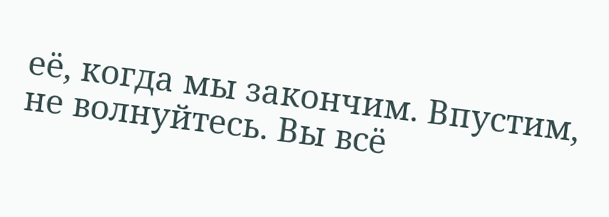её, когда мы закончим. Впустим, не волнуйтесь. Вы всё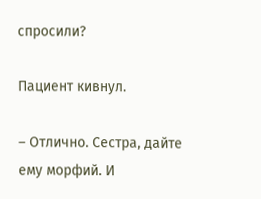спросили?

Пациент кивнул.

– Отлично. Сестра, дайте ему морфий. И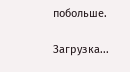побольше.

Загрузка...